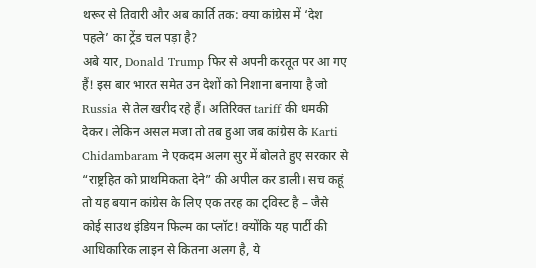थरूर से तिवारी और अब कार्ति तक: क्या कांग्रेस में ‘देश पहले’ का ट्रेंड चल पड़ा है?
अबे यार, Donald Trump फिर से अपनी करतूत पर आ गए हैं! इस बार भारत समेत उन देशों को निशाना बनाया है जो Russia से तेल खरीद रहे हैं। अतिरिक्त tariff की धमकी देकर। लेकिन असल मजा तो तब हुआ जब कांग्रेस के Karti Chidambaram ने एकदम अलग सुर में बोलते हुए सरकार से “राष्ट्रहित को प्राथमिकता देने” की अपील कर डाली। सच कहूं तो यह बयान कांग्रेस के लिए एक तरह का ट्विस्ट है – जैसे कोई साउथ इंडियन फिल्म का प्लॉट! क्योंकि यह पार्टी की आधिकारिक लाइन से कितना अलग है, ये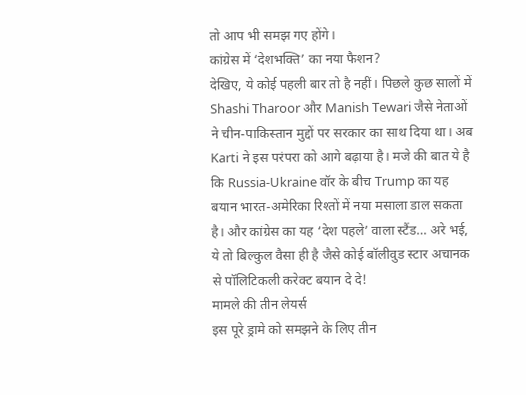तो आप भी समझ गए होंगे।
कांग्रेस में ‘देशभक्ति’ का नया फैशन?
देखिए, ये कोई पहली बार तो है नहीं। पिछले कुछ सालों में Shashi Tharoor और Manish Tewari जैसे नेताओं ने चीन-पाकिस्तान मुद्दों पर सरकार का साथ दिया था। अब Karti ने इस परंपरा को आगे बढ़ाया है। मजे की बात ये है कि Russia-Ukraine वॉर के बीच Trump का यह बयान भारत-अमेरिका रिश्तों में नया मसाला डाल सकता है। और कांग्रेस का यह ‘देश पहले’ वाला स्टैंड… अरे भई, ये तो बिल्कुल वैसा ही है जैसे कोई बॉलीवुड स्टार अचानक से पॉलिटिकली करेक्ट बयान दे दे!
मामले की तीन लेयर्स
इस पूरे ड्रामे को समझने के लिए तीन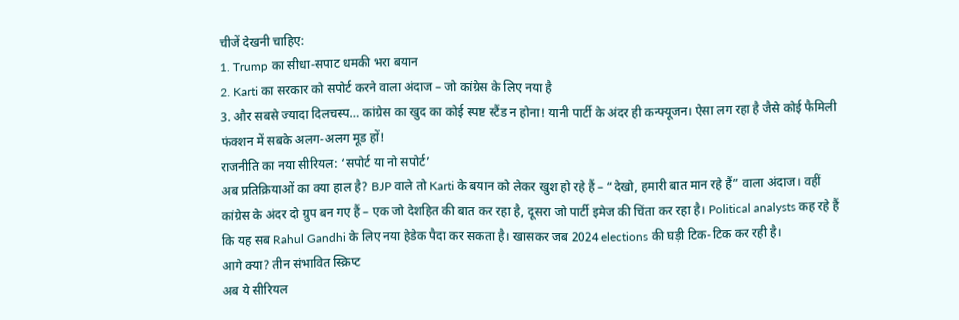चीजें देखनी चाहिए:
1. Trump का सीधा-सपाट धमकी भरा बयान
2. Karti का सरकार को सपोर्ट करने वाला अंदाज – जो कांग्रेस के लिए नया है
3. और सबसे ज्यादा दिलचस्प… कांग्रेस का खुद का कोई स्पष्ट स्टैंड न होना! यानी पार्टी के अंदर ही कन्फ्यूजन। ऐसा लग रहा है जैसे कोई फैमिली फंक्शन में सबके अलग-अलग मूड हों!
राजनीति का नया सीरियल: ‘सपोर्ट या नो सपोर्ट’
अब प्रतिक्रियाओं का क्या हाल है? BJP वाले तो Karti के बयान को लेकर खुश हो रहे हैं – “देखो, हमारी बात मान रहे हैं” वाला अंदाज। वहीं कांग्रेस के अंदर दो ग्रुप बन गए हैं – एक जो देशहित की बात कर रहा है, दूसरा जो पार्टी इमेज की चिंता कर रहा है। Political analysts कह रहे हैं कि यह सब Rahul Gandhi के लिए नया हेडेक पैदा कर सकता है। खासकर जब 2024 elections की घड़ी टिक-टिक कर रही है।
आगे क्या? तीन संभावित स्क्रिप्ट
अब ये सीरियल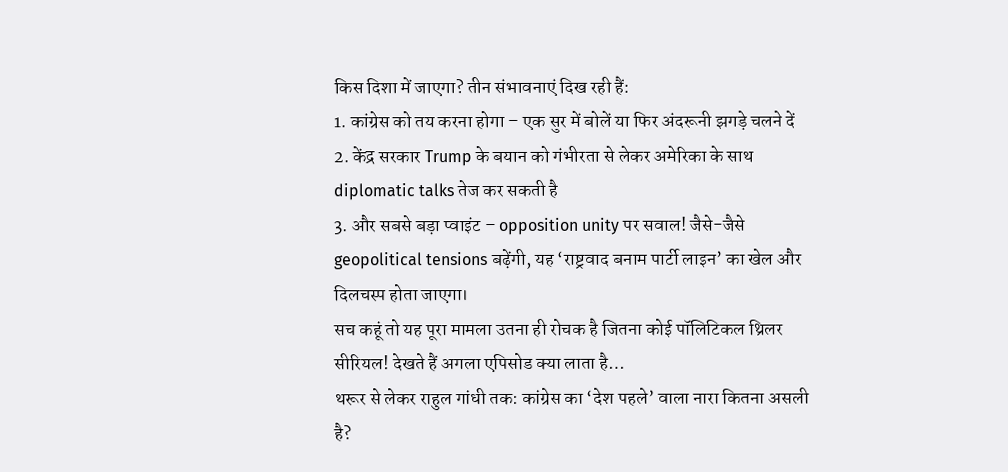किस दिशा में जाएगा? तीन संभावनाएं दिख रही हैं:
1. कांग्रेस को तय करना होगा – एक सुर में बोलें या फिर अंदरूनी झगड़े चलने दें
2. केंद्र सरकार Trump के बयान को गंभीरता से लेकर अमेरिका के साथ diplomatic talks तेज कर सकती है
3. और सबसे बड़ा प्वाइंट – opposition unity पर सवाल! जैसे-जैसे geopolitical tensions बढ़ेंगी, यह ‘राष्ट्रवाद बनाम पार्टी लाइन’ का खेल और दिलचस्प होता जाएगा।
सच कहूं तो यह पूरा मामला उतना ही रोचक है जितना कोई पॉलिटिकल थ्रिलर सीरियल! देखते हैं अगला एपिसोड क्या लाता है…
थरूर से लेकर राहुल गांधी तक: कांग्रेस का ‘देश पहले’ वाला नारा कितना असली है?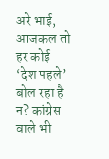अरे भाई, आजकल तो हर कोई ‘देश पहले’ बोल रहा है न? कांग्रेस वाले भी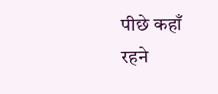पीछे कहाँ रहने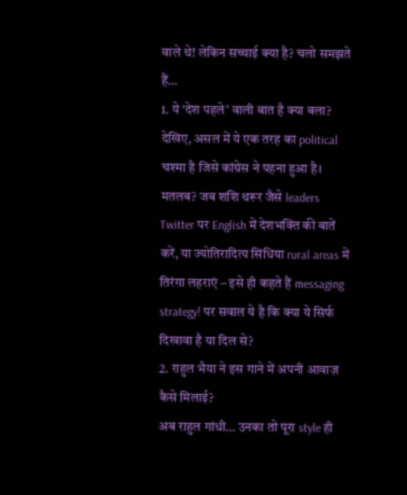वाले थे! लेकिन सच्चाई क्या है? चलो समझते हैं…
1. ये ‘देश पहले’ वाली बात है क्या बला?
देखिए, असल में ये एक तरह का political चश्मा है जिसे कांग्रेस ने पहना हुआ है। मतलब? जब शशि थरूर जैसे leaders Twitter पर English में देशभक्ति की बातें करें, या ज्योतिरादित्य सिंधिया rural areas में तिरंगा लहराएं – इसे ही कहते हैं messaging strategy! पर सवाल ये है कि क्या ये सिर्फ दिखावा है या दिल से?
2. राहुल भैया ने इस गाने में अपनी आवाज़ कैसे मिलाई?
अब राहुल गांधी… उनका तो पूरा style ही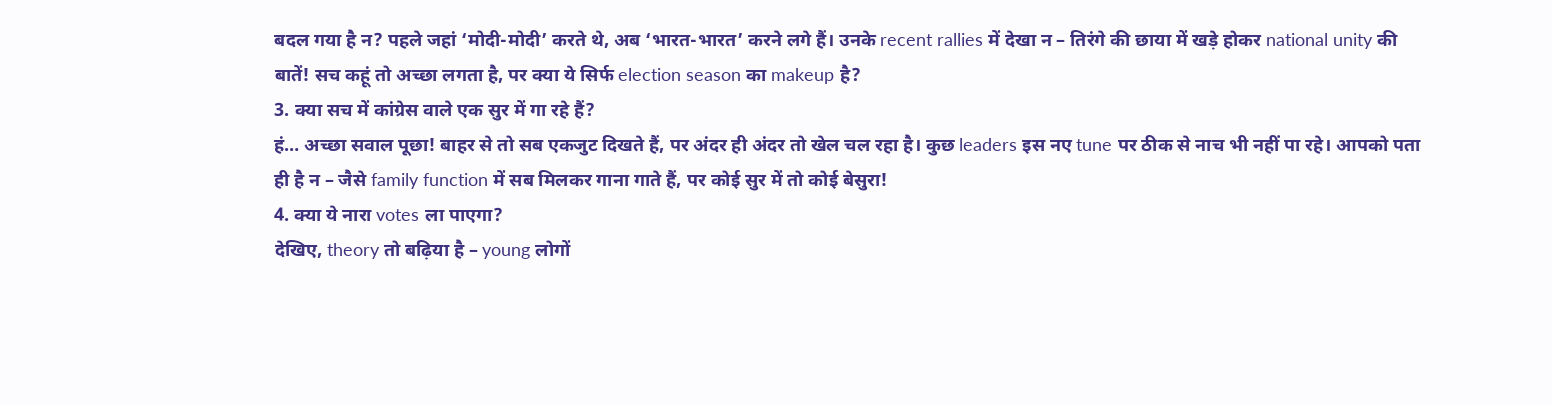बदल गया है न? पहले जहां ‘मोदी-मोदी’ करते थे, अब ‘भारत-भारत’ करने लगे हैं। उनके recent rallies में देखा न – तिरंगे की छाया में खड़े होकर national unity की बातें! सच कहूं तो अच्छा लगता है, पर क्या ये सिर्फ election season का makeup है?
3. क्या सच में कांग्रेस वाले एक सुर में गा रहे हैं?
हं… अच्छा सवाल पूछा! बाहर से तो सब एकजुट दिखते हैं, पर अंदर ही अंदर तो खेल चल रहा है। कुछ leaders इस नए tune पर ठीक से नाच भी नहीं पा रहे। आपको पता ही है न – जैसे family function में सब मिलकर गाना गाते हैं, पर कोई सुर में तो कोई बेसुरा!
4. क्या ये नारा votes ला पाएगा?
देखिए, theory तो बढ़िया है – young लोगों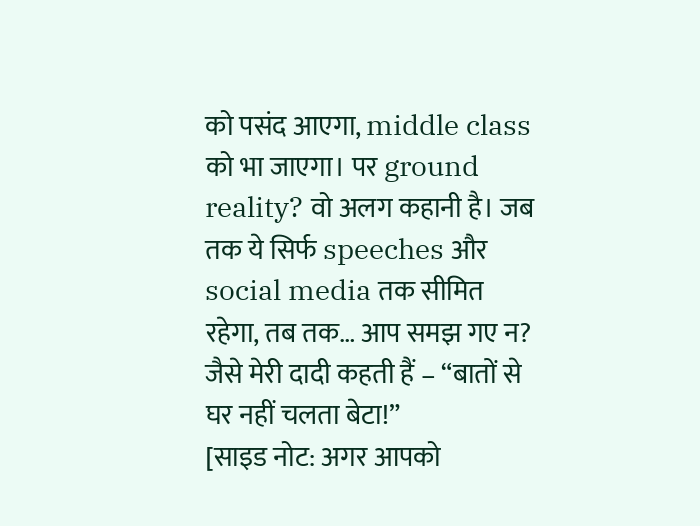को पसंद आएगा, middle class को भा जाएगा। पर ground reality? वो अलग कहानी है। जब तक ये सिर्फ speeches और social media तक सीमित रहेगा, तब तक… आप समझ गए न? जैसे मेरी दादी कहती हैं – “बातों से घर नहीं चलता बेटा!”
[साइड नोट: अगर आपको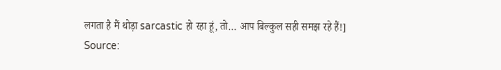लगता है मैं थोड़ा sarcastic हो रहा हूं, तो… आप बिल्कुल सही समझ रहे हैं!]
Source: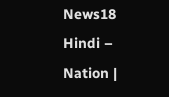News18 Hindi – Nation |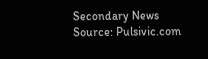Secondary News Source: Pulsivic.com